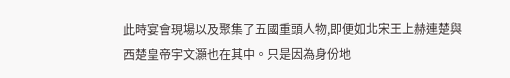此時宴會現場以及聚集了五國重頭人物,即便如北宋王上赫連楚與西楚皇帝宇文灝也在其中。只是因為身份地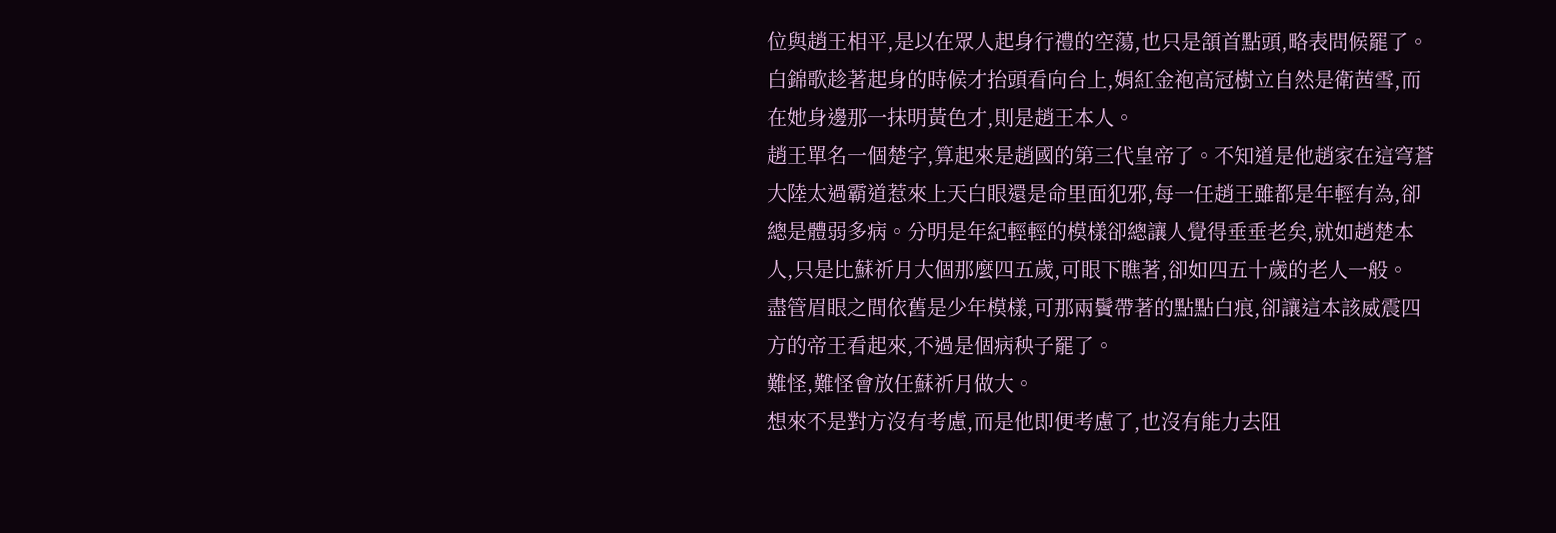位與趙王相平,是以在眾人起身行禮的空蕩,也只是頷首點頭,略表問候罷了。
白錦歌趁著起身的時候才抬頭看向台上,娟紅金袍高冠樹立自然是衛茜雪,而在她身邊那一抹明黃色才,則是趙王本人。
趙王單名一個楚字,算起來是趙國的第三代皇帝了。不知道是他趙家在這穹蒼大陸太過霸道惹來上天白眼還是命里面犯邪,每一任趙王雖都是年輕有為,卻總是體弱多病。分明是年紀輕輕的模樣卻總讓人覺得垂垂老矣,就如趙楚本人,只是比蘇祈月大個那麼四五歲,可眼下瞧著,卻如四五十歲的老人一般。
盡管眉眼之間依舊是少年模樣,可那兩鬢帶著的點點白痕,卻讓這本該威震四方的帝王看起來,不過是個病秧子罷了。
難怪,難怪會放任蘇祈月做大。
想來不是對方沒有考慮,而是他即便考慮了,也沒有能力去阻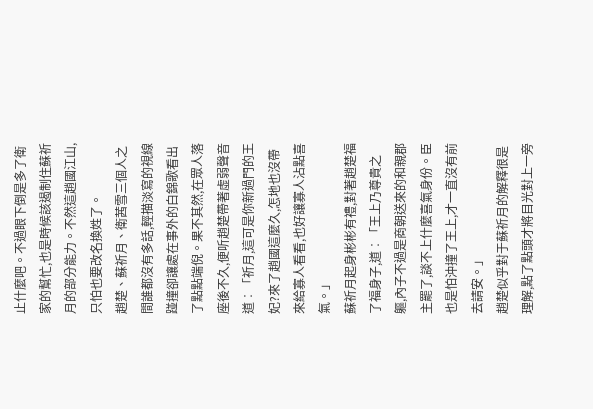止什麼吧。不過眼下倒是多了衛家的幫忙,也是時候該遏制住蘇祈月的部分能力。不然這趙國江山,只怕也要改名換姓了。
趙楚、蘇祈月、衛茜雪三個人之間誰都沒有多話,輕描淡寫的視線踫撞卻讓處在事外的白錦歌看出了點點端倪。果不其然,在眾人落座後不久,便听趙楚帶著虛弱聲音道︰「祈月,這可是你新過門的王妃?來了趙國這麼久,怎地也沒帶來給寡人看看,也好讓寡人沾點喜氣。」
蘇祈月起身彬彬有禮,對著趙楚福了福身子,道︰「王上乃尊貴之軀,內子不過是商朝送來的和親郡主罷了,談不上什麼喜氣身份。臣也是怕沖撞了王上,才一直沒有前去請安。」
趙楚似乎對于蘇祈月的解釋很是理解,點了點頭才將目光對上一旁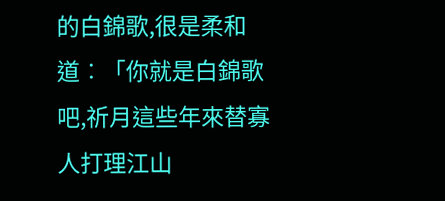的白錦歌,很是柔和道︰「你就是白錦歌吧,祈月這些年來替寡人打理江山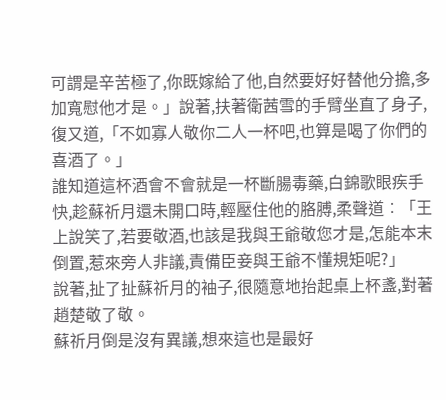可謂是辛苦極了,你既嫁給了他,自然要好好替他分擔,多加寬慰他才是。」說著,扶著衛茜雪的手臂坐直了身子,復又道,「不如寡人敬你二人一杯吧,也算是喝了你們的喜酒了。」
誰知道這杯酒會不會就是一杯斷腸毒藥,白錦歌眼疾手快,趁蘇祈月還未開口時,輕壓住他的胳膊,柔聲道︰「王上說笑了,若要敬酒,也該是我與王爺敬您才是,怎能本末倒置,惹來旁人非議,責備臣妾與王爺不懂規矩呢?」
說著,扯了扯蘇祈月的袖子,很隨意地抬起桌上杯盞,對著趙楚敬了敬。
蘇祈月倒是沒有異議,想來這也是最好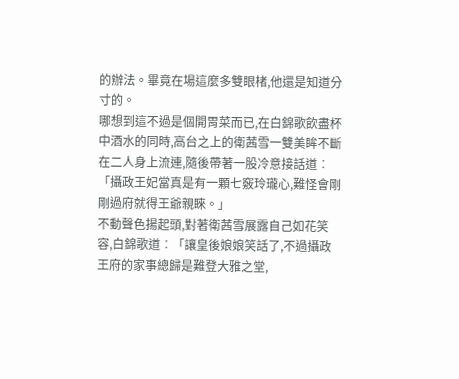的辦法。畢竟在場這麼多雙眼楮,他還是知道分寸的。
哪想到這不過是個開胃菜而已,在白錦歌飲盡杯中酒水的同時,高台之上的衛茜雪一雙美眸不斷在二人身上流連,隨後帶著一股冷意接話道︰「攝政王妃當真是有一顆七竅玲瓏心,難怪會剛剛過府就得王爺親睞。」
不動聲色揚起頭,對著衛茜雪展露自己如花笑容,白錦歌道︰「讓皇後娘娘笑話了,不過攝政王府的家事總歸是難登大雅之堂,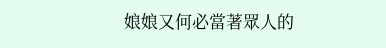娘娘又何必當著眾人的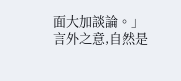面大加談論。」
言外之意,自然是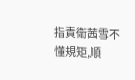指責衛茜雪不懂規矩,順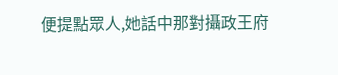便提點眾人,她話中那對攝政王府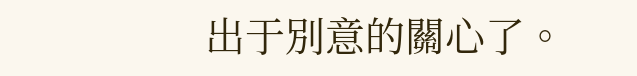出于別意的關心了。